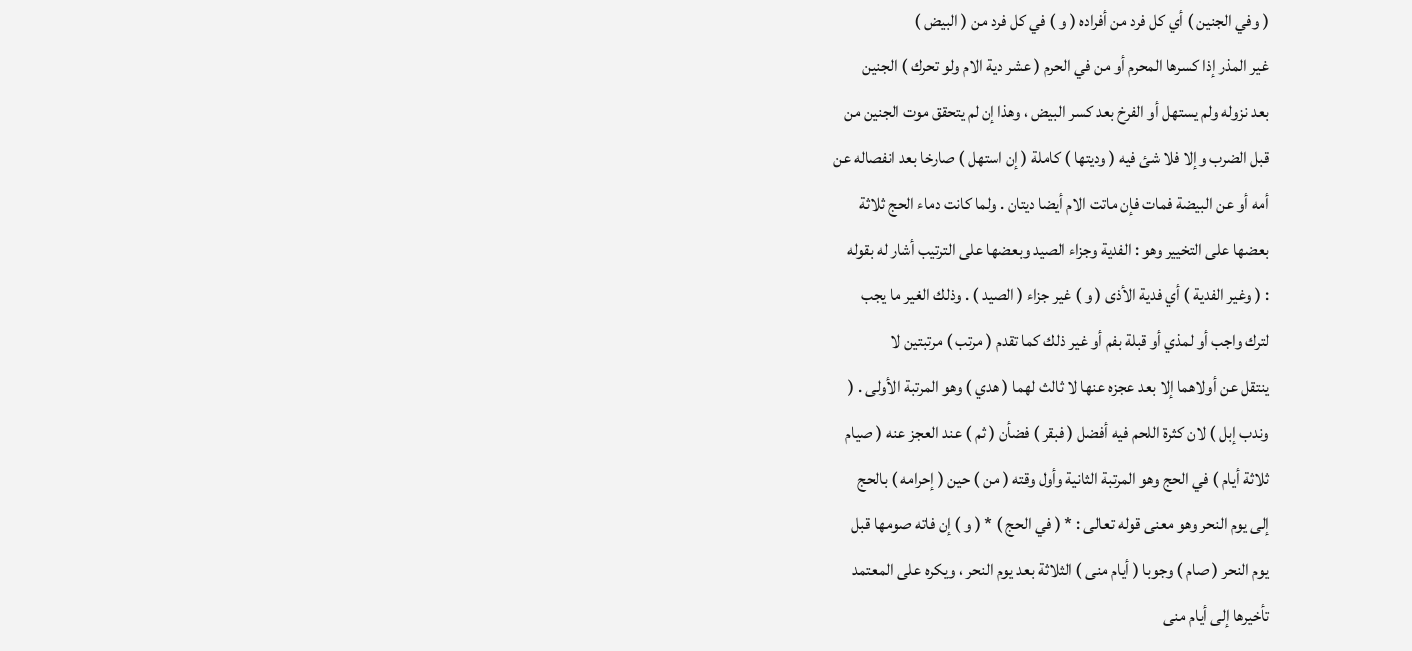( وفي الجنين ) أي كل فرد من أفراده ( و ) في كل فرد من ( البيض )
غير المذر إذا كسرها المحرم أو من في الحرم ( عشر دية الام ولو تحرك ) الجنين
بعد نزوله ولم يستهل أو الفرخ بعد كسر البيض ، وهذا إن لم يتحقق موت الجنين من
قبل الضرب وإلا فلا شئ فيه ( وديتها ) كاملة ( إن استهل ) صارخا بعد انفصاله عن
أمه أو عن البيضة فمات فإن ماتت الام أيضا ديتان . ولما كانت دماء الحج ثلاثة
بعضها على التخيير وهو : الفدية وجزاء الصيد وبعضها على الترتيب أشار له بقوله
: ( وغير الفدية ) أي فدية الأذى ( و ) غير جزاء ( الصيد ) . وذلك الغير ما يجب
لترك واجب أو لمذي أو قبلة بفم أو غير ذلك كما تقدم ( مرتب ) مرتبتين لا
ينتقل عن أولاهما إلا بعد عجزه عنها لا ثالث لهما ( هدي ) وهو المرتبة الأولى . (
وندب إبل ) لان كثرة اللحم فيه أفضل ( فبقر ) فضأن ( ثم ) عند العجز عنه ( صيام
ثلاثة أيام ) في الحج وهو المرتبة الثانية وأول وقته ( من ) حين ( إحرامه ) بالحج
إلى يوم النحر وهو معنى قوله تعالى : * ( في الحج ) * ( و ) إن فاته صومها قبل
يوم النحر ( صام ) وجوبا ( أيام منى ) الثلاثة بعد يوم النحر ، ويكره على المعتمد
تأخيرها إلى أيام منى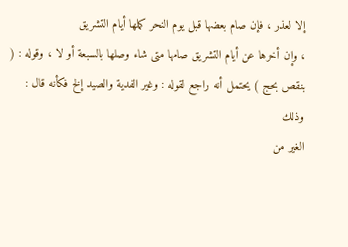إلا لعذر ، فإن صام بعضها قبل يوم النحر كملها أيام التشريق
، وإن أخرها عن أيام التشريق صامها متى شاء وصلها بالسبعة أو لا ، وقوله : (
بنقص بحج ) يحتمل أنه راجع لقوله : وغير الفدية والصيد إلخ فكأنه قال : وذلك
الغير من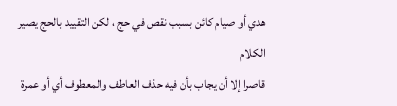هدي أو صيام كائن بسبب نقص في حج ، لكن التقييد بالحج يصير الكلام
قاصرا إلا أن يجاب بأن فيه حذف العاطف والمعطوف أي أو عمرة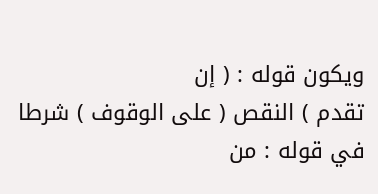ويكون قوله : ( إن
تقدم ) النقص ( على الوقوف ) شرطا في قوله : من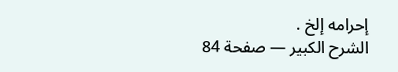إحرامه إلخ .
الشرح الكبير — صفحة 84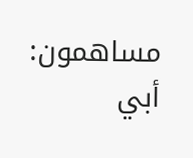مساهمون: أبي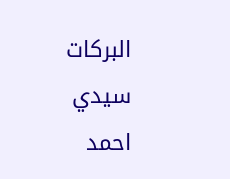البركات سيدي احمد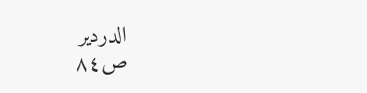الدردير
ص٨٤